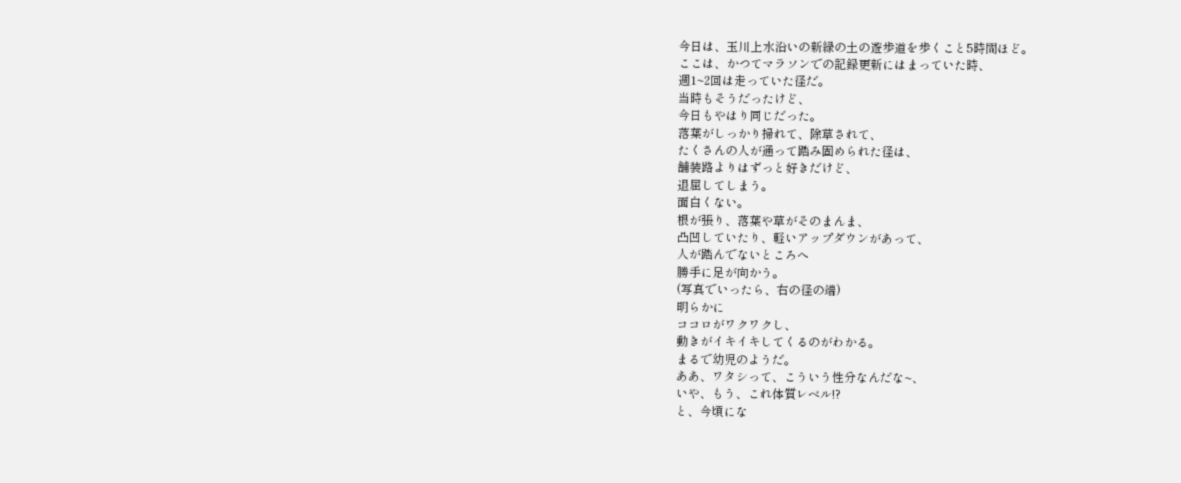今日は、玉川上水沿いの新緑の土の遊歩道を歩くこと5時間ほど。
ここは、かつてマラソンでの記録更新にはまっていた時、
週1~2回は走っていた径だ。
当時もそうだったけど、
今日もやはり同じだった。
落葉がしっかり掃れて、除草されて、
たくさんの人が通って踏み固められた径は、
舗装路よりはずっと好きだけど、
退屈してしまう。
面白くない。
根が張り、落葉や草がそのまんま、
凸凹していたり、軽いアップダウンがあって、
人が踏んでないところへ
勝手に足が向かう。
(写真でいったら、右の径の端)
明らかに
ココロがワクワクし、
動きがイキイキしてくるのがわかる。
まるで幼児のようだ。
ああ、ワタシって、こういう性分なんだな~、
いや、もう、これ体質レベル!?
と、今頃にな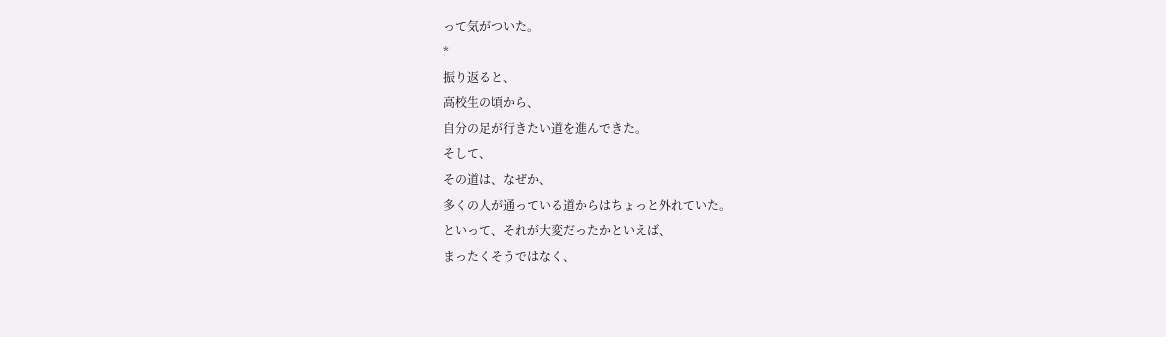って気がついた。
*
振り返ると、
高校生の頃から、
自分の足が行きたい道を進んできた。
そして、
その道は、なぜか、
多くの人が通っている道からはちょっと外れていた。
といって、それが大変だったかといえば、
まったくそうではなく、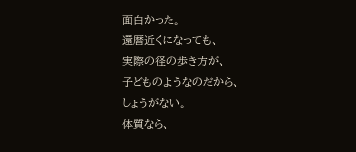面白かった。
還暦近くになっても、
実際の径の歩き方が、
子どものようなのだから、
しょうがない。
体質なら、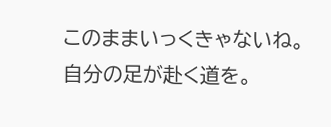このままいっくきゃないね。
自分の足が赴く道を。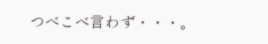つべこべ言わず・・・。